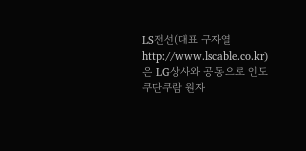LS전선(대표 구자열 http://www.lscable.co.kr)은 LG상사와 공동으로 인도 쿠단쿠람 원자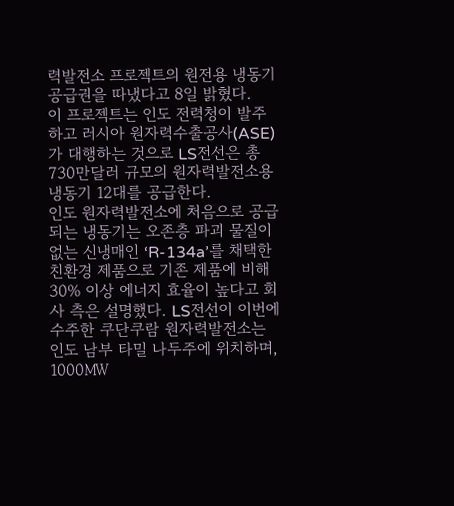력발전소 프로젝트의 원전용 냉동기 공급권을 따냈다고 8일 밝혔다.
이 프로젝트는 인도 전력청이 발주하고 러시아 원자력수출공사(ASE)가 대행하는 것으로 LS전선은 총 730만달러 규모의 원자력발전소용 냉동기 12대를 공급한다.
인도 원자력발전소에 처음으로 공급되는 냉동기는 오존층 파괴 물질이 없는 신냉매인 ‘R-134a’를 채택한 친환경 제품으로 기존 제품에 비해 30% 이상 에너지 효율이 높다고 회사 측은 설명했다. LS전선이 이번에 수주한 쿠단쿠람 원자력발전소는 인도 남부 타밀 나두주에 위치하며, 1000㎿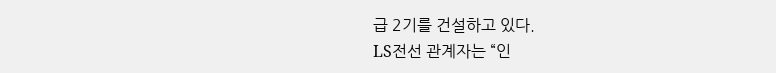급 2기를 건설하고 있다.
LS전선 관계자는 “인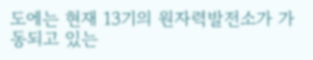도에는 현재 13기의 원자력발전소가 가동되고 있는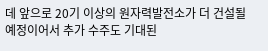데 앞으로 20기 이상의 원자력발전소가 더 건설될 예정이어서 추가 수주도 기대된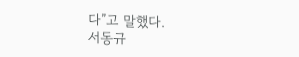다”고 말했다.
서동규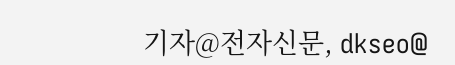기자@전자신문, dkseo@